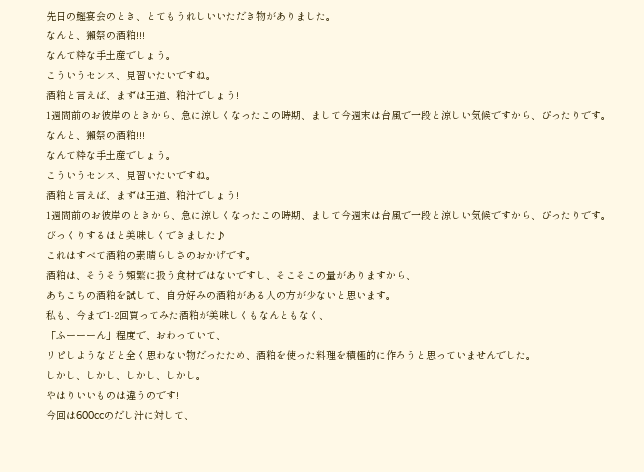先日の鰹宴会のとき、とてもうれしいいただき物がありました。
なんと、獺祭の酒粕!!!
なんて粋な手土産でしょう。
こういうセンス、見習いたいですね。
酒粕と言えば、まずは王道、粕汁でしょう!
1週間前のお彼岸のときから、急に涼しくなったこの時期、まして今週末は台風で一段と涼しい気候ですから、ぴったりです。
なんと、獺祭の酒粕!!!
なんて粋な手土産でしょう。
こういうセンス、見習いたいですね。
酒粕と言えば、まずは王道、粕汁でしょう!
1週間前のお彼岸のときから、急に涼しくなったこの時期、まして今週末は台風で一段と涼しい気候ですから、ぴったりです。
びっくりするほと美味しくできました♪
これはすべて酒粕の素晴らしさのおかげです。
酒粕は、そうそう頻繁に扱う食材ではないですし、そこそこの量がありますから、
あちこちの酒粕を試して、自分好みの酒粕がある人の方が少ないと思います。
私も、今まで1-2回買ってみた酒粕が美味しくもなんともなく、
「ふーーーん」程度で、おわっていて、
リピしようなどと全く思わない物だったため、酒粕を使った料理を積極的に作ろうと思っていませんでした。
しかし、しかし、しかし、しかし。
やはりいいものは違うのです!
今回は600ccのだし汁に対して、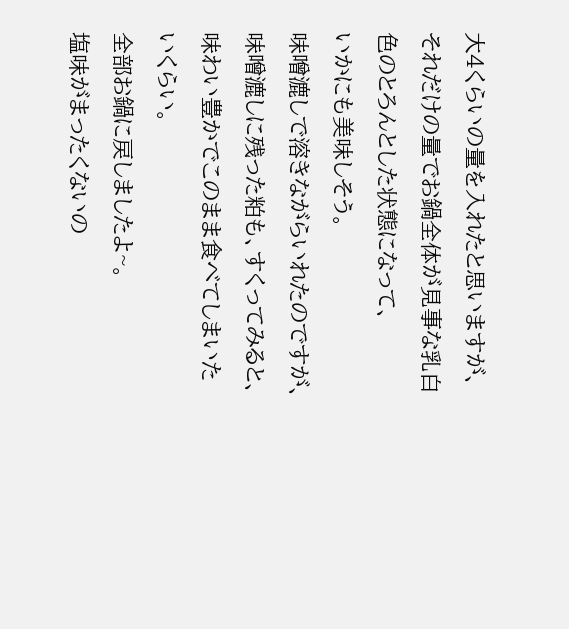大4くらいの量を入れたと思いますが、
それだけの量でお鍋全体が見事な乳白色のとろんとした状態になって、
いかにも美味しそう。
味噌漉しで溶きながらいれたのですが、味噌漉しに残った粕も、すくってみると、
味わい豊かでこのまま食べてしまいたいくらい。
全部お鍋に戻しましたよ~。
塩味がまったくないの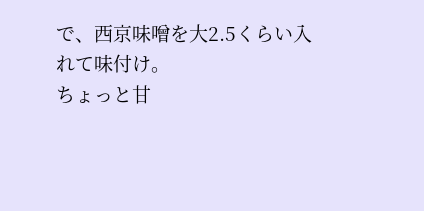で、西京味噌を大2.5くらい入れて味付け。
ちょっと甘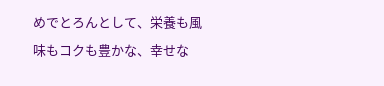めでとろんとして、栄養も風味もコクも豊かな、幸せな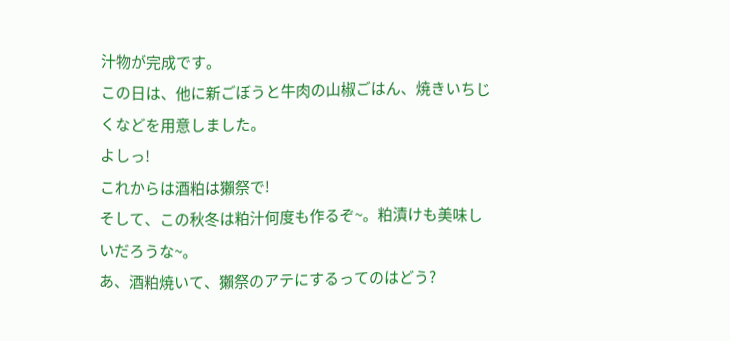汁物が完成です。
この日は、他に新ごぼうと牛肉の山椒ごはん、焼きいちじくなどを用意しました。
よしっ!
これからは酒粕は獺祭で!
そして、この秋冬は粕汁何度も作るぞ~。粕漬けも美味しいだろうな~。
あ、酒粕焼いて、獺祭のアテにするってのはどう?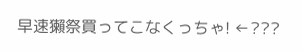早速獺祭買ってこなくっちゃ! ←???